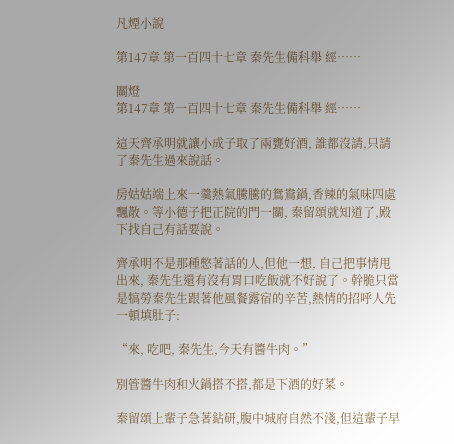凡煙小說

第147章 第一百四十七章 秦先生備科舉 經……

關燈
第147章 第一百四十七章 秦先生備科舉 經……

這天齊承明就讓小成子取了兩甕好酒, 誰都沒請,只請了秦先生過來說話。

房姑姑端上來一羹熱氣騰騰的鴛鴦鍋,香辣的氣味四處飄散。等小德子把正院的門一關, 秦留頌就知道了,殿下找自己有話要說。

齊承明不是那種憋著話的人,但他一想, 自己把事情甩出來, 秦先生還有沒有胃口吃飯就不好說了。幹脆只當是犒勞秦先生跟著他風餐露宿的辛苦,熱情的招呼人先一頓填肚子:

“來, 吃吧, 秦先生,今天有醬牛肉。”

別管醬牛肉和火鍋搭不搭,都是下酒的好菜。

秦留頌上輩子急著鉆研,腹中城府自然不淺,但這輩子早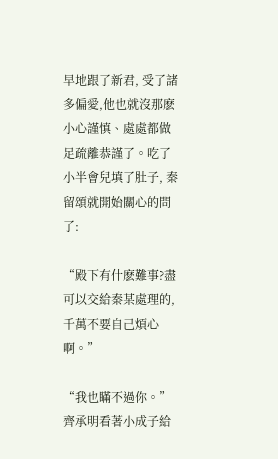早地跟了新君, 受了諸多偏愛,他也就沒那麽小心謹慎、處處都做足疏離恭謹了。吃了小半會兒填了肚子, 秦留頌就開始關心的問了:

“殿下有什麽難事?盡可以交給秦某處理的, 千萬不要自己煩心啊。”

“我也瞞不過你。”齊承明看著小成子給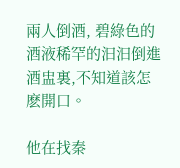兩人倒酒, 碧綠色的酒液稀罕的汩汩倒進酒盅裏,不知道該怎麽開口。

他在找秦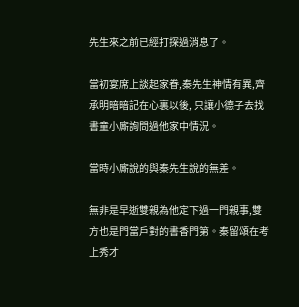先生來之前已經打探過消息了。

當初宴席上談起家眷,秦先生神情有異,齊承明暗暗記在心裏以後, 只讓小德子去找書童小廝詢問過他家中情況。

當時小廝說的與秦先生說的無差。

無非是早逝雙親為他定下過一門親事,雙方也是門當戶對的書香門第。秦留頌在考上秀才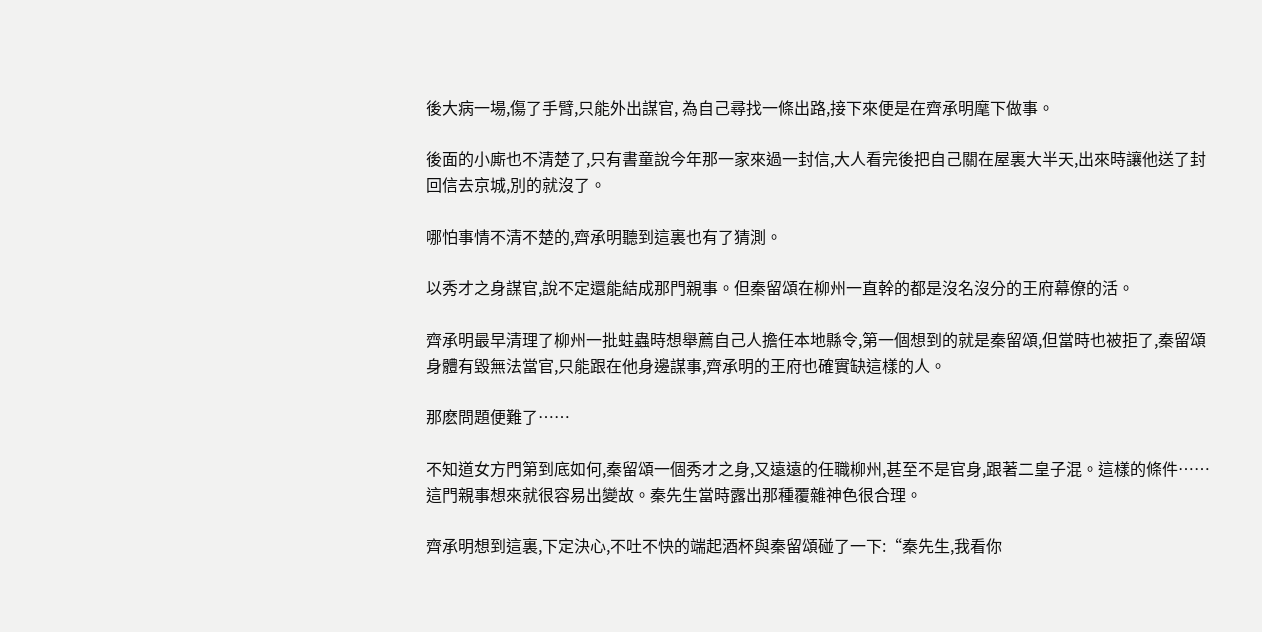後大病一場,傷了手臂,只能外出謀官, 為自己尋找一條出路,接下來便是在齊承明麾下做事。

後面的小廝也不清楚了,只有書童說今年那一家來過一封信,大人看完後把自己關在屋裏大半天,出來時讓他送了封回信去京城,別的就沒了。

哪怕事情不清不楚的,齊承明聽到這裏也有了猜測。

以秀才之身謀官,說不定還能結成那門親事。但秦留頌在柳州一直幹的都是沒名沒分的王府幕僚的活。

齊承明最早清理了柳州一批蛀蟲時想舉薦自己人擔任本地縣令,第一個想到的就是秦留頌,但當時也被拒了,秦留頌身體有毀無法當官,只能跟在他身邊謀事,齊承明的王府也確實缺這樣的人。

那麽問題便難了……

不知道女方門第到底如何,秦留頌一個秀才之身,又遠遠的任職柳州,甚至不是官身,跟著二皇子混。這樣的條件……這門親事想來就很容易出變故。秦先生當時露出那種覆雜神色很合理。

齊承明想到這裏,下定決心,不吐不快的端起酒杯與秦留頌碰了一下:“秦先生,我看你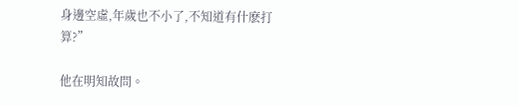身邊空虛,年歲也不小了,不知道有什麽打算?”

他在明知故問。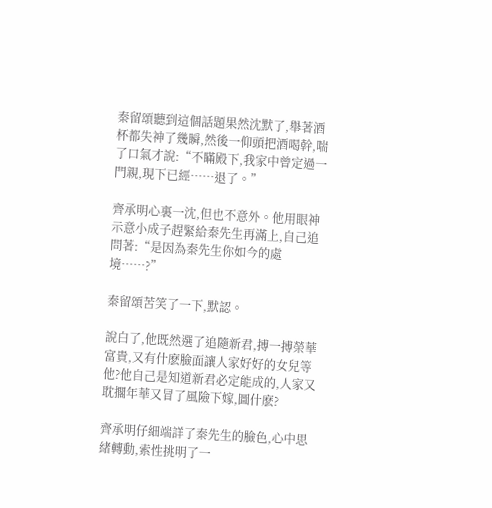秦留頌聽到這個話題果然沈默了,舉著酒杯都失神了幾瞬,然後一仰頭把酒喝幹,喘了口氣才說:“不瞞殿下,我家中曾定過一門親,現下已經……退了。”

齊承明心裏一沈,但也不意外。他用眼神示意小成子趕緊給秦先生再滿上,自己追問著:“是因為秦先生你如今的處境……?”

秦留頌苦笑了一下,默認。

說白了,他既然選了追隨新君,搏一搏榮華富貴,又有什麽臉面讓人家好好的女兒等他?他自己是知道新君必定能成的,人家又耽擱年華又冒了風險下嫁,圖什麽?

齊承明仔細端詳了秦先生的臉色,心中思緒轉動,索性挑明了一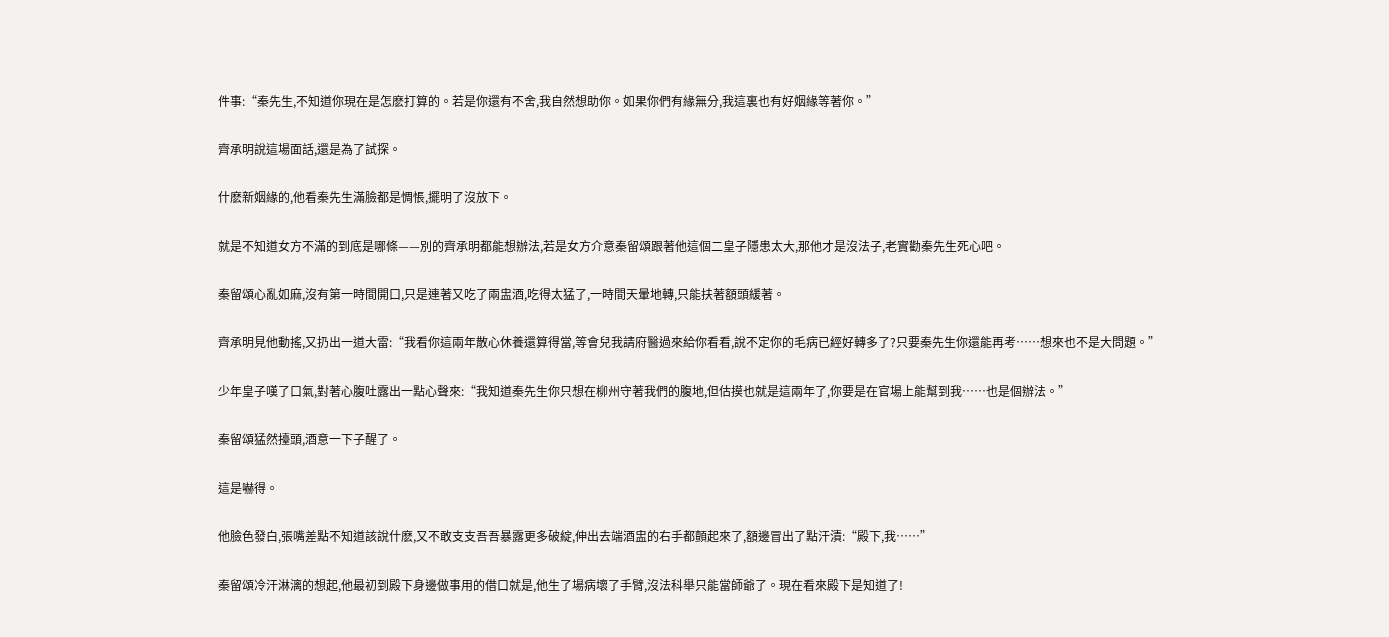件事:“秦先生,不知道你現在是怎麽打算的。若是你還有不舍,我自然想助你。如果你們有緣無分,我這裏也有好姻緣等著你。”

齊承明說這場面話,還是為了試探。

什麽新姻緣的,他看秦先生滿臉都是惆悵,擺明了沒放下。

就是不知道女方不滿的到底是哪條——別的齊承明都能想辦法,若是女方介意秦留頌跟著他這個二皇子隱患太大,那他才是沒法子,老實勸秦先生死心吧。

秦留頌心亂如麻,沒有第一時間開口,只是連著又吃了兩盅酒,吃得太猛了,一時間天暈地轉,只能扶著額頭緩著。

齊承明見他動搖,又扔出一道大雷:“我看你這兩年散心休養還算得當,等會兒我請府醫過來給你看看,說不定你的毛病已經好轉多了?只要秦先生你還能再考……想來也不是大問題。”

少年皇子嘆了口氣,對著心腹吐露出一點心聲來:“我知道秦先生你只想在柳州守著我們的腹地,但估摸也就是這兩年了,你要是在官場上能幫到我……也是個辦法。”

秦留頌猛然擡頭,酒意一下子醒了。

這是嚇得。

他臉色發白,張嘴差點不知道該說什麽,又不敢支支吾吾暴露更多破綻,伸出去端酒盅的右手都顫起來了,額邊冒出了點汗漬:“殿下,我……”

秦留頌冷汗淋漓的想起,他最初到殿下身邊做事用的借口就是,他生了場病壞了手臂,沒法科舉只能當師爺了。現在看來殿下是知道了!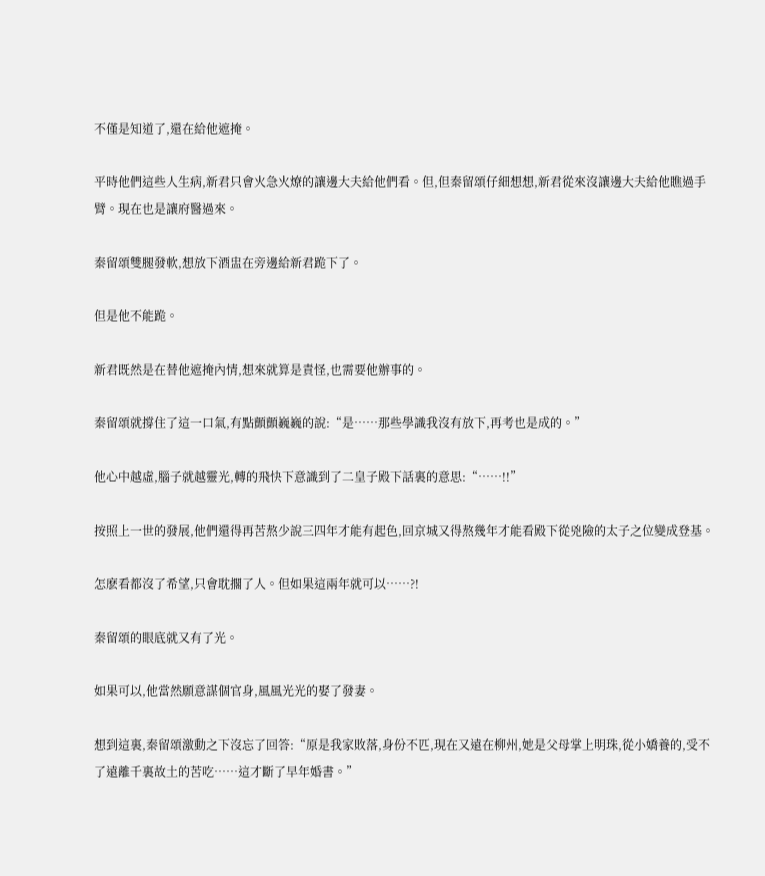不僅是知道了,還在給他遮掩。

平時他們這些人生病,新君只會火急火燎的讓邊大夫給他們看。但,但秦留頌仔細想想,新君從來沒讓邊大夫給他瞧過手臂。現在也是讓府醫過來。

秦留頌雙腿發軟,想放下酒盅在旁邊給新君跪下了。

但是他不能跪。

新君既然是在替他遮掩內情,想來就算是責怪,也需要他辦事的。

秦留頌就撐住了這一口氣,有點顫顫巍巍的說:“是……那些學識我沒有放下,再考也是成的。”

他心中越虛,腦子就越靈光,轉的飛快下意識到了二皇子殿下話裏的意思:“……!!”

按照上一世的發展,他們還得再苦熬少說三四年才能有起色,回京城又得熬幾年才能看殿下從兇險的太子之位變成登基。

怎麽看都沒了希望,只會耽擱了人。但如果這兩年就可以……?!

秦留頌的眼底就又有了光。

如果可以,他當然願意謀個官身,風風光光的娶了發妻。

想到這裏,秦留頌激動之下沒忘了回答:“原是我家敗落,身份不匹,現在又遠在柳州,她是父母掌上明珠,從小嬌養的,受不了遠離千裏故土的苦吃……這才斷了早年婚書。”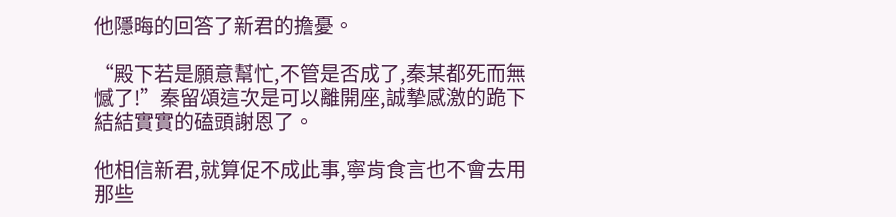他隱晦的回答了新君的擔憂。

“殿下若是願意幫忙,不管是否成了,秦某都死而無憾了!”秦留頌這次是可以離開座,誠摯感激的跪下結結實實的磕頭謝恩了。

他相信新君,就算促不成此事,寧肯食言也不會去用那些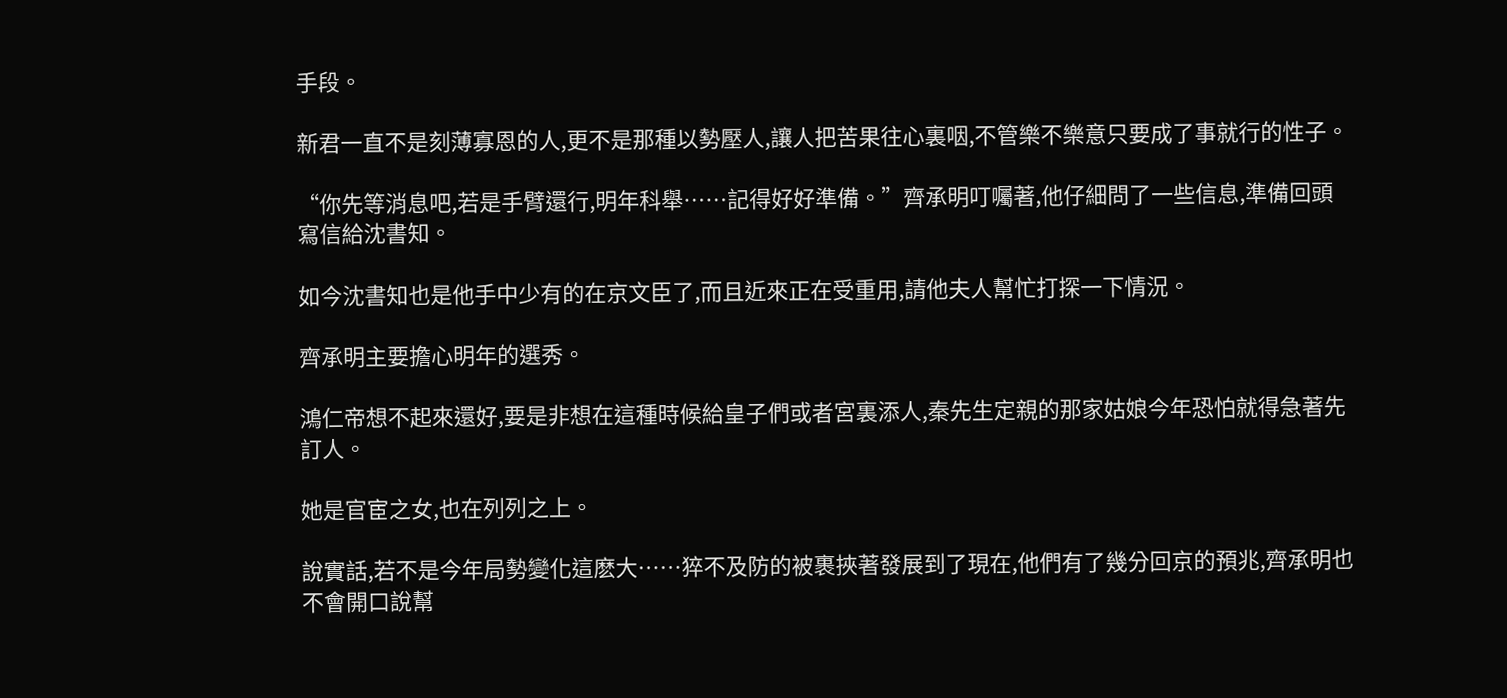手段。

新君一直不是刻薄寡恩的人,更不是那種以勢壓人,讓人把苦果往心裏咽,不管樂不樂意只要成了事就行的性子。

“你先等消息吧,若是手臂還行,明年科舉……記得好好準備。”齊承明叮囑著,他仔細問了一些信息,準備回頭寫信給沈書知。

如今沈書知也是他手中少有的在京文臣了,而且近來正在受重用,請他夫人幫忙打探一下情況。

齊承明主要擔心明年的選秀。

鴻仁帝想不起來還好,要是非想在這種時候給皇子們或者宮裏添人,秦先生定親的那家姑娘今年恐怕就得急著先訂人。

她是官宦之女,也在列列之上。

說實話,若不是今年局勢變化這麽大……猝不及防的被裹挾著發展到了現在,他們有了幾分回京的預兆,齊承明也不會開口說幫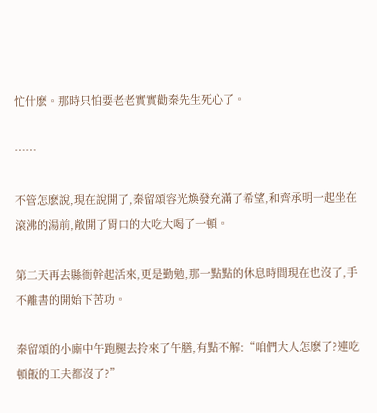忙什麽。那時只怕要老老實實勸秦先生死心了。

……

不管怎麽說,現在說開了,秦留頌容光煥發充滿了希望,和齊承明一起坐在滾沸的湯前,敞開了胃口的大吃大喝了一頓。

第二天再去縣衙幹起活來,更是勤勉,那一點點的休息時間現在也沒了,手不離書的開始下苦功。

秦留頌的小廝中午跑腿去拎來了午膳,有點不解:“咱們大人怎麽了?連吃頓飯的工夫都沒了?”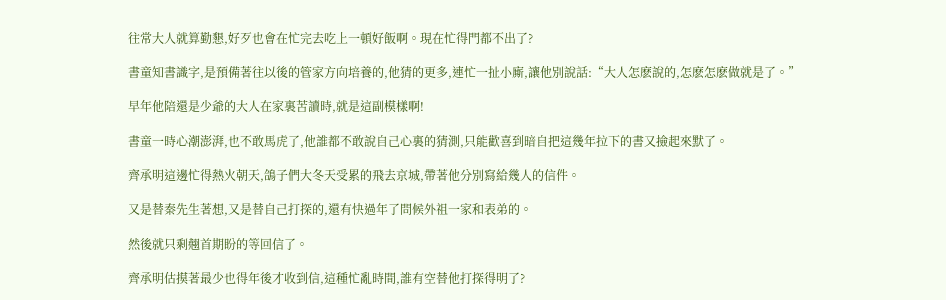往常大人就算勤懇,好歹也會在忙完去吃上一頓好飯啊。現在忙得門都不出了?

書童知書識字,是預備著往以後的管家方向培養的,他猜的更多,連忙一扯小廝,讓他別說話:“大人怎麽說的,怎麽怎麽做就是了。”

早年他陪還是少爺的大人在家裏苦讀時,就是這副模樣啊!

書童一時心潮澎湃,也不敢馬虎了,他誰都不敢說自己心裏的猜測,只能歡喜到暗自把這幾年拉下的書又撿起來默了。

齊承明這邊忙得熱火朝天,鴿子們大冬天受累的飛去京城,帶著他分別寫給幾人的信件。

又是替秦先生著想,又是替自己打探的,還有快過年了問候外祖一家和表弟的。

然後就只剩翹首期盼的等回信了。

齊承明估摸著最少也得年後才收到信,這種忙亂時間,誰有空替他打探得明了?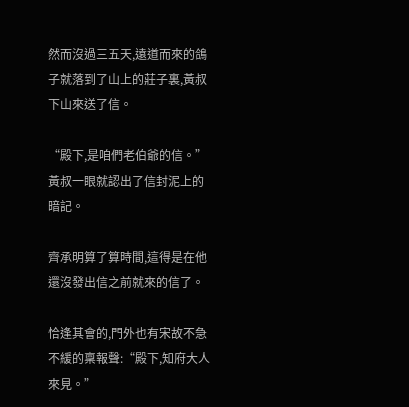然而沒過三五天,遠道而來的鴿子就落到了山上的莊子裏,黃叔下山來送了信。

“殿下,是咱們老伯爺的信。”黃叔一眼就認出了信封泥上的暗記。

齊承明算了算時間,這得是在他還沒發出信之前就來的信了。

恰逢其會的,門外也有宋故不急不緩的稟報聲:“殿下,知府大人來見。”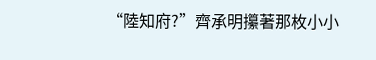“陸知府?”齊承明攥著那枚小小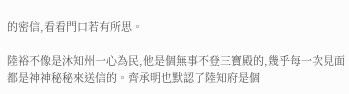的密信,看看門口若有所思。

陸裕不像是沐知州一心為民,他是個無事不登三寶殿的,幾乎每一次見面都是神神秘秘來送信的。齊承明也默認了陸知府是個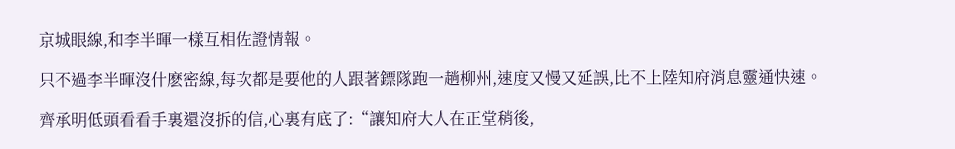京城眼線,和李半暉一樣互相佐證情報。

只不過李半暉沒什麽密線,每次都是要他的人跟著鏢隊跑一趟柳州,速度又慢又延誤,比不上陸知府消息靈通快速。

齊承明低頭看看手裏還沒拆的信,心裏有底了:“讓知府大人在正堂稍後,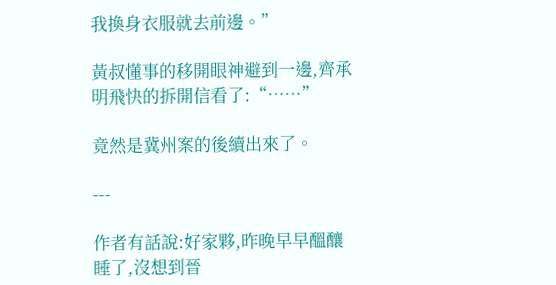我換身衣服就去前邊。”

黃叔懂事的移開眼神避到一邊,齊承明飛快的拆開信看了:“……”

竟然是冀州案的後續出來了。

---

作者有話說:好家夥,昨晚早早醞釀睡了,沒想到晉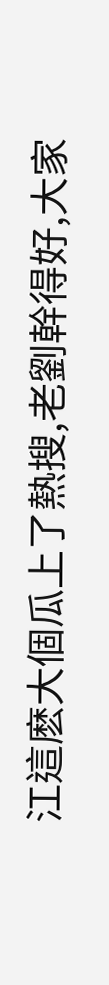江這麽大個瓜上了熱搜,老劉幹得好,大家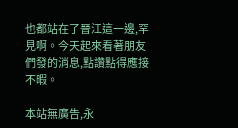也都站在了晉江這一邊,罕見啊。今天起來看著朋友們發的消息,點讚點得應接不暇。

本站無廣告,永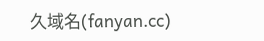久域名(fanyan.cc)